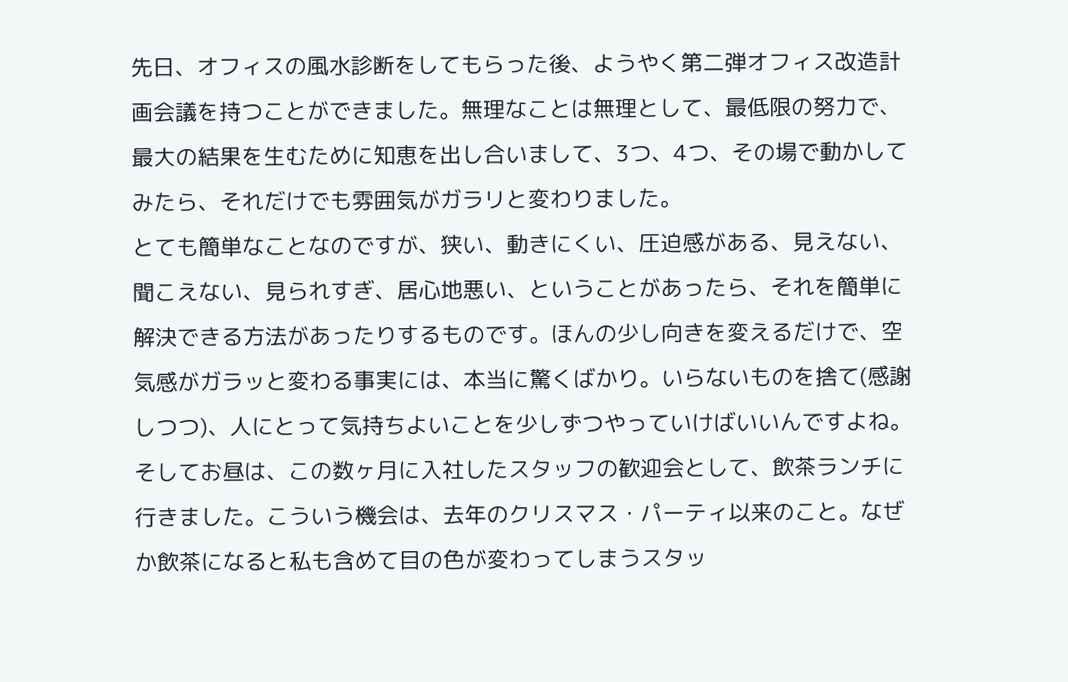先日、オフィスの風水診断をしてもらった後、ようやく第二弾オフィス改造計画会議を持つことができました。無理なことは無理として、最低限の努力で、最大の結果を生むために知恵を出し合いまして、3つ、4つ、その場で動かしてみたら、それだけでも雰囲気がガラリと変わりました。
とても簡単なことなのですが、狭い、動きにくい、圧迫感がある、見えない、聞こえない、見られすぎ、居心地悪い、ということがあったら、それを簡単に解決できる方法があったりするものです。ほんの少し向きを変えるだけで、空気感がガラッと変わる事実には、本当に驚くばかり。いらないものを捨て(感謝しつつ)、人にとって気持ちよいことを少しずつやっていけばいいんですよね。
そしてお昼は、この数ヶ月に入社したスタッフの歓迎会として、飲茶ランチに行きました。こういう機会は、去年のクリスマス・パーティ以来のこと。なぜか飲茶になると私も含めて目の色が変わってしまうスタッ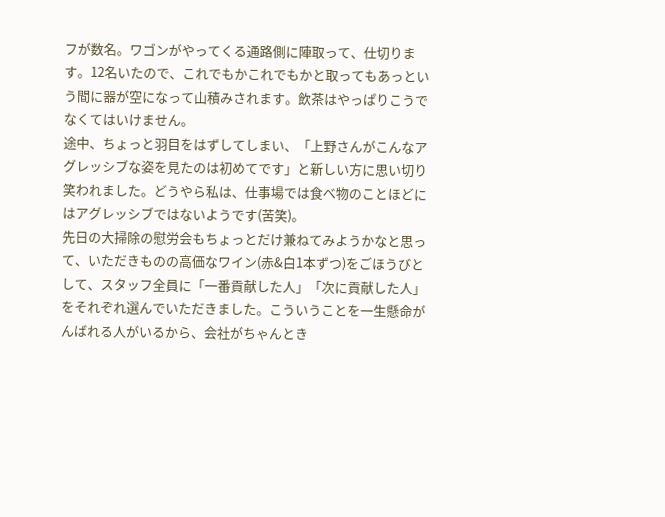フが数名。ワゴンがやってくる通路側に陣取って、仕切ります。12名いたので、これでもかこれでもかと取ってもあっという間に器が空になって山積みされます。飲茶はやっぱりこうでなくてはいけません。
途中、ちょっと羽目をはずしてしまい、「上野さんがこんなアグレッシブな姿を見たのは初めてです」と新しい方に思い切り笑われました。どうやら私は、仕事場では食べ物のことほどにはアグレッシブではないようです(苦笑)。
先日の大掃除の慰労会もちょっとだけ兼ねてみようかなと思って、いただきものの高価なワイン(赤&白1本ずつ)をごほうびとして、スタッフ全員に「一番貢献した人」「次に貢献した人」をそれぞれ選んでいただきました。こういうことを一生懸命がんばれる人がいるから、会社がちゃんとき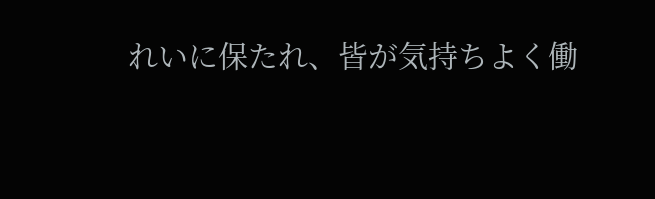れいに保たれ、皆が気持ちよく働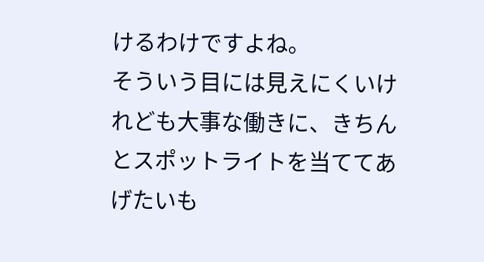けるわけですよね。
そういう目には見えにくいけれども大事な働きに、きちんとスポットライトを当ててあげたいも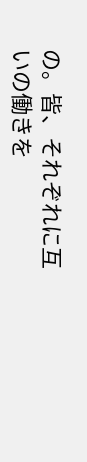の。皆、それぞれに互いの働きを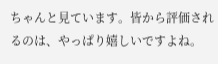ちゃんと見ています。皆から評価されるのは、やっぱり嬉しいですよね。